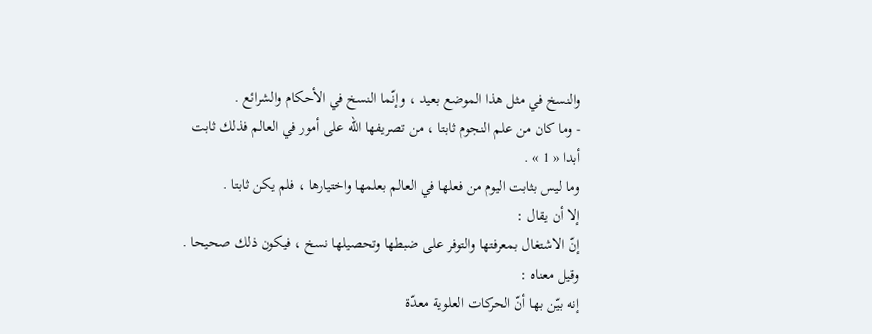والنسخ في مثل هذا الموضع بعيد ، وإنّما النسخ في الأحكام والشرائع .
- وما كان من علم النجوم ثابتا ، من تصريفها اللّه على أمور في العالم فذلك ثابت أبدا « 1 » .
وما ليس بثابت اليوم من فعلها في العالم بعلمها واختيارها ، فلم يكن ثابتا .
إلا أن يقال :
إنّ الاشتغال بمعرفتها والتوفر على ضبطها وتحصيلها نسخ ، فيكون ذلك صحيحا .
وقيل معناه :
إنه بيّن بها أنّ الحركات العلوية معدّة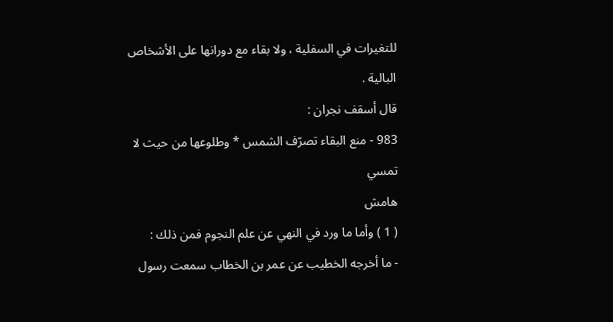للتغيرات في السفلية ، ولا بقاء مع دورانها على الأشخاص البالية .
قال أسقف نجران :
983 - منع البقاء تصرّف الشمس * وطلوعها من حيث لا تمسي
هامش
( 1 ) وأما ما ورد في النهي عن علم النجوم فمن ذلك :
- ما أخرجه الخطيب عن عمر بن الخطاب سمعت رسول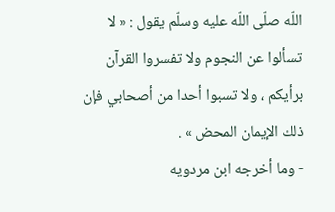اللّه صلّى اللّه عليه وسلّم يقول : « لا تسألوا عن النجوم ولا تفسروا القرآن برأيكم ، ولا تسبوا أحدا من أصحابي فإن ذلك الإيمان المحض » .
- وما أخرجه ابن مردويه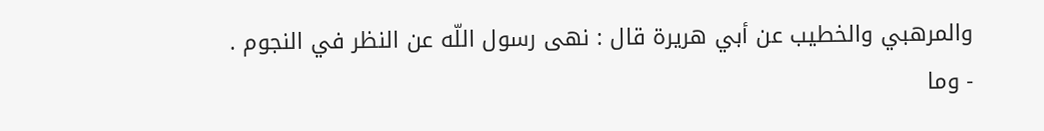والمرهبي والخطيب عن أبي هريرة قال : نهى رسول اللّه عن النظر في النجوم .
- وما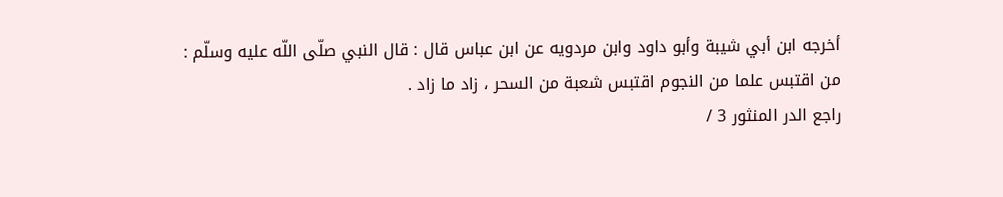أخرجه ابن أبي شيبة وأبو داود وابن مردويه عن ابن عباس قال : قال النبي صلّى اللّه عليه وسلّم :
من اقتبس علما من النجوم اقتبس شعبة من السحر ، زاد ما زاد .
راجع الدر المنثور 3 /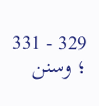329 - 331 ؛ وسنن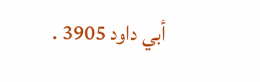أبي داود 3905 .